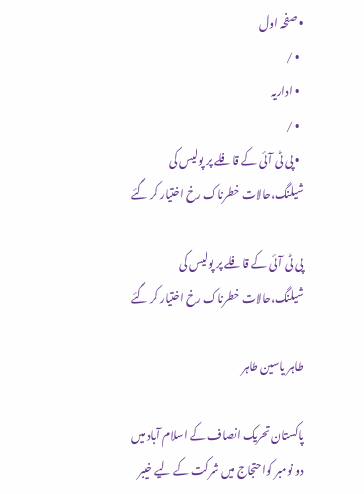• صفحہ اول
  • /
  • اداریہ
  • /
  • پی ٹی آئی کے قافلے پر پولیس کی شیلنگ،حالات خطرناک رخ اختیار کر گئے

پی ٹی آئی کے قافلے پر پولیس کی شیلنگ،حالات خطرناک رخ اختیار کر گئے

طاہر یاسین طاہر

پاکستان تحریک انصاف کے اسلام آباد میں دو نومبر کواحتجاج میں شرکت کے لیے خیبر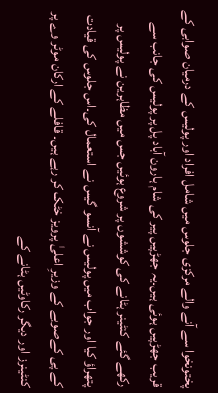پختونخوا سے آنے والے مرکزی جلوس میں شامل افراد اور پولیس کے درمیان صوابی کے قریب جھڑپیں ہوئی ہیں۔یہ جھڑپیں پیر کی شام ہارون آباد پل پر پولیس کی جانب سے رکھے گئے کنٹینر ہٹانے کی کوششوں پر شروع ہوئیں جس میں مظاہرین نے پولیس پر پتھراؤ کیا اور جواب میں پولیس نے آنسو گیس نے استعمال کی۔اس جلوس کی قیادت کے پی کےصوبے کے وزیرِ اعلیٰ پرویز خٹک کر رہے ہیں۔ قافلے کے ارکان موٹر وے پر کنٹینرز اور دیگر رکاوٹیں ہٹانے کے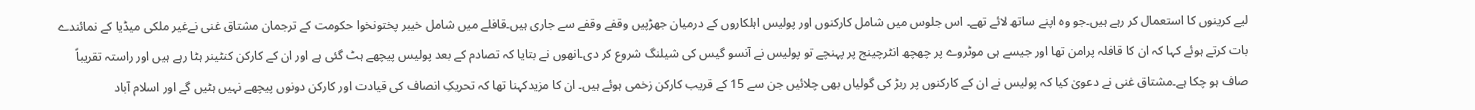لیے کرینوں کا استعمال کر رہے ہیں۔جو وہ اپنے ساتھ لائے تھے۔ اس جلوس میں شامل کارکنوں اور پولیس اہلکاروں کے درمیان جھڑپیں وقفے وقفے سے جاری ہیں۔قافلے میں شامل خیبر پختونخوا حکومت کے ترجمان مشتاق غنی نےغیر ملکی میڈیا کے نمائندے بات کرتے ہوئے کہا کہ ان کا قافلہ پرامن تھا اور جیسے ہی موٹروے پر چھچھ انٹرچینج پر پہنچے تو پولیس نے آنسو گیس کی شیلنگ شروع کر دی۔انھوں نے بتایا کہ تصادم کے بعد پولیس پیچھے ہٹ گئی ہے اور ان کے کارکن کنٹینر ہٹا رہے ہیں اور راستہ تقریباً صاف ہو چکا ہے۔مشتاق غنی نے دعویٰ کیا کہ پولیس نے ان کے کارکنوں پر ربڑ کی گولیاں بھی چلائیں جن سے 15 کے قریب کارکن زخمی ہوئے ہیں۔ ان کا مزیدکہنا تھا کہ تحریکِ انصاف کی قیادت اور کارکن دونوں پیچھے نہیں ہٹیں گے اور اسلام آباد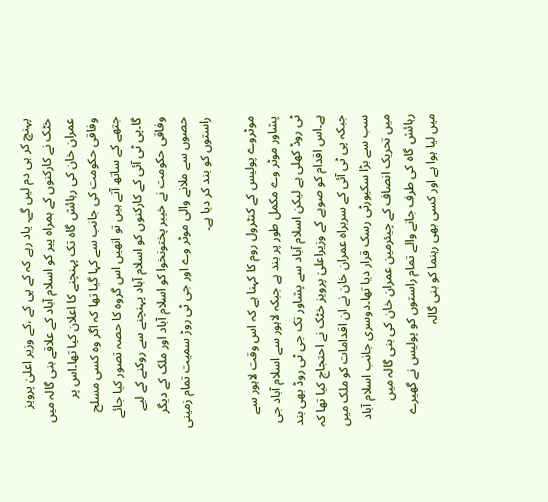پہنچ کر ہی دم لیں گے۔ یاد رہے کہ کے پی کے ،کے وزیر اعلیٰ پرویز خٹک نے کارکنوں کے ہمراہ پیر کو اسلام آباد کے علاقے بنی گالہ میں عمران خان کی رہائش گاہ تک پہنچنے کا اعلان کیا تھا۔اس پر وفاقی حکومت کی جانب سے کہا گیا تھا کہ اگر وہ کسی مسلح جتھے کے ساتھ آتے ہیں تو انھیں اس گروہ کا حصہ تصور کیا جائے گا۔پی ٹی آئی کے کارکنوں کو اسلام آباد پہنچنے سے روکنے کے لیے وفاقی حکومت نے خیبر پختونخوا کو اسلام آباد اور ملک کے دیگر حصوں سے ملانے والی موٹر وے اور جی ٹی روڑ سمیت تمام زمینی راستوں کو بند کر دیا ہے۔

موٹروے پولیس کے کنٹرول روم کا کہنا ہے کہ اس وقت لاہور سے پشاور موٹر وے مکمل طور پر بند ہے جبکہ لاہور سے اسلام آباد جی ٹی روڈ کھلی ہے لیکن اسلام آباد سے پشاور تک جی ٹی روڈ بھی بند ہے۔اس اقدام کو صوبے کے وزیراعلیٰ پرویز خٹک نے احتجاج کیا تھا کہ جبکہ پی ٹی آئی کے سربراہ عمران خان نے ان اقدامات کو ملک میں سب سے بڑا سکیورٹی رسک قرار دیا تھا۔دوسری جانب اسلام آباد میں تحریک انصاف کے چیئرمین عمران خان کی بنی گالہ میں رہائش گاہ کی طرف جانے والے تمام راستوں کو پولیس نے گھیرے میں لیا ہوا ہے اور کسی بھی رہنما کو بنی گالہ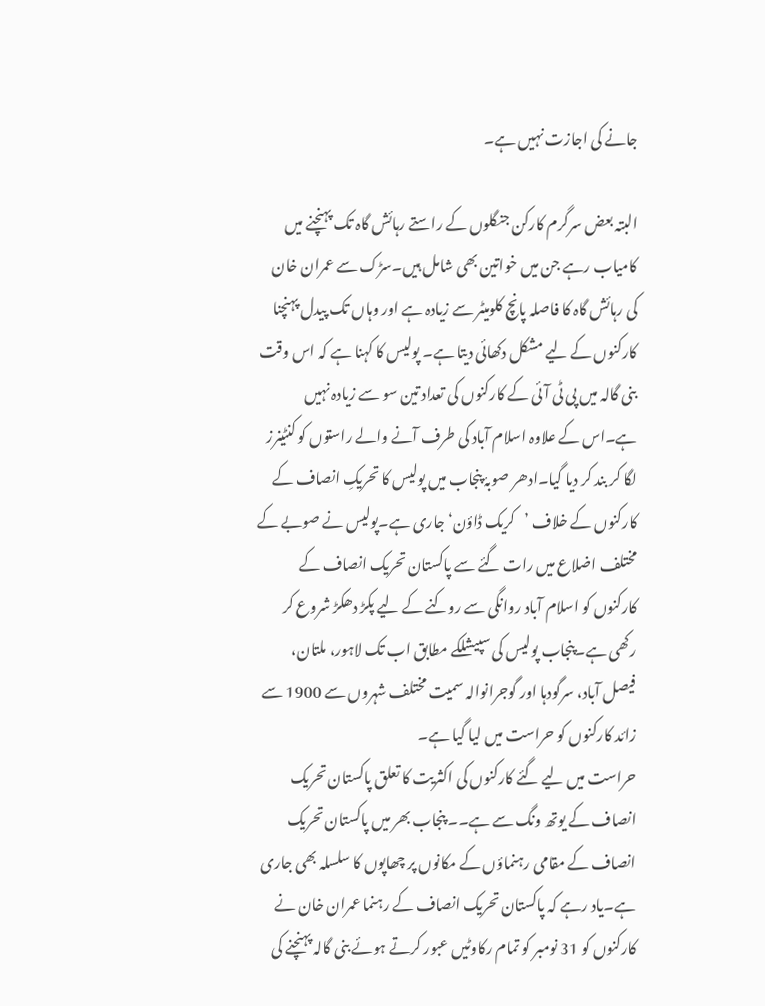جانے کی اجازت نہیں ہے۔

البتہ بعض سرگرم کارکن جنگلوں کے راستے رہائش گاہ تک پہنچنے میں کامیاب رہے جن میں خواتین بھی شامل ہیں۔سڑک سے عمران خان کی رہائش گاہ کا فاصلہ پانچ کلومیٹر سے زیادہ ہے اور وہاں تک پیدل پہنچنا کارکنوں کے لیے مشکل دکھائی دیتا ہے۔ پولیس کا کہنا ہے کہ اس وقت بنی گالہ میں پی ٹی آئی کے کارکنوں کی تعداد تین سو سے زیادہ نہیں ہے۔اس کے علاوہ اسلام آباد کی طرف آنے والے راستوں کو کنٹینرز لگا کر بند کر دیا گیا۔ادھر صوبۂ پنجاب میں پولیس کا تحریکِ انصاف کے کارکنوں کے خلاف ’کریک ڈاؤن‘ جاری ہے۔پولیس نے صوبے کے مختلف اضلاع میں رات گئے سے پاکستان تحریک انصاف کے کارکنوں کو اسلام آباد روانگی سے روکنے کے لیے پکڑ دھکڑ شروع کر رکھی ہے۔پنجاب پولیس کی سپیشلکے مطابق اب تک لاہور، ملتان، فیصل آباد، سرگودہا اور گوجرانوالہ سمیت مختلف شہروں سے 1900 سے زائد کارکنوں کو حراست میں لیا گیا ہے۔
حراست میں لیے گئے کارکنوں کی اکثریت کا تعلق پاکستان تحریک انصاف کے یوتھ ونگ سے ہے۔۔ پنجاب بھر میں پاکستان تحریک انصاف کے مقامی رہنماؤں کے مکانوں پر چھاپوں کا سلسلہ بھی جاری ہے۔یاد رہے کہ پاکستان تحریک انصاف کے رہنما عمران خان نے کارکنوں کو 31 نومبر کو تمام رکاوٹیں عبور کرتے ہوئے بنی گالہ پہنچنے کی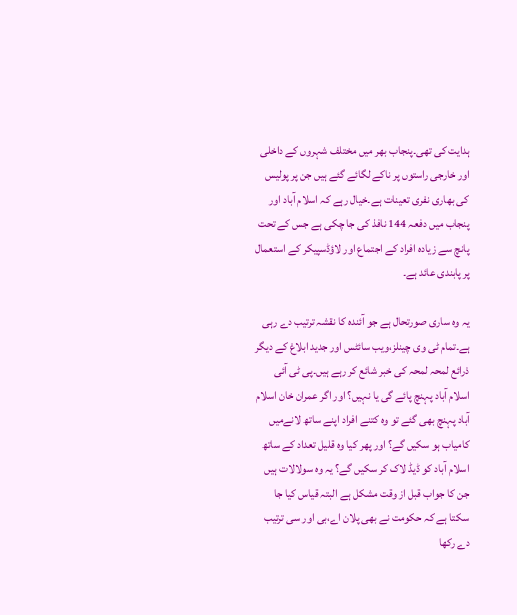ہدایت کی تھی۔پنجاب بھر میں مختلف شہروں کے داخلی اور خارجی راستوں پر ناکے لگائے گئے ہیں جن پر پولیس کی بھاری نفری تعینات ہے۔خیال رہے کہ اسلام آباد اور پنجاب میں دفعہ 144 نافذ کی جا چکی ہے جس کے تحت پانچ سے زیادہ افراد کے اجتماع اور لاؤڈسپیکر کے استعمال پر پابندی عائد ہے۔

یہ وہ ساری صورتحال ہے جو آئندہ کا نقشہ ترتیب دے رہی ہے۔تمام ٹی وی چینلز،ویب سائٹس اور جدید ابلاغ کے دیگر ذرائع لمحہ لمحہ کی خبر شائع کر رہے ہیں۔پی ٹی آئی اسلام آباد پہنچ پائے گی یا نہیں؟ اور اگر عمران خان اسلام آباد پہنچ بھی گئے تو وہ کتنے افراد اپنے ساتھ لانےمیں کامیاب ہو سکیں گے؟ اور پھر کیا وہ قلیل تعداد کے ساتھ اسلام آباد کو ڈیڈ لاک کر سکیں گے؟ یہ وہ سولالات ہیں جن کا جواب قبل از وقت مشکل ہے البتہ قیاس کیا جا سکتا ہے کہ حکومت نے بھی پلان اے،بی اور سی ترتیب دے رکھا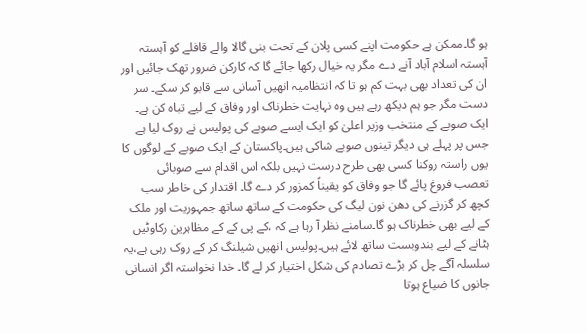ہو گا۔ممکن ہے حکومت اپنے کسی پلان کے تحت بنی گالا والے قافلے کو آہستہ آہستہ اسلام آباد آنے دے مگر یہ خیال رکھا جائے گا کہ کارکن ضرور تھک جائیں اور ان کی تعداد بھی بہت کم ہو تا کہ انتظامیہ انھیں آسانی سے قابو کر سکے۔ سر دست مگر جو ہم دیکھ رہے ہیں وہ نہایت خطرناک اور وفاق کے لیے تباہ کن ہے۔ ایک صوبے کے منتخب وزیر اعلیٰ کو ایک ایسے صوبے کی پولیس نے روک لیا ہے جس پر پہلے ہی دیگر تینوں صوبے شاکی ہیں۔پاکستان کے ایک صوبے کے لوگوں کا یوں راستہ روکنا کسی بھی طرح درست نہیں بلکہ اس اقدام سے صوبائی تعصب فروغ پائے گا جو وفاق کو یقیناً کمزور کر دے گا۔ اقتدار کی خاطر سب کچھ کر گزرنے کی دھن نون لیگ کی حکومت کے ساتھ ساتھ جمہوریت اور ملک کے لیے بھی خطرناک ہو گا۔سامنے نظر آ رہا ہے کہ ،کے پی کے کے مظاہرین رکاوٹیں ہٹانے کے لیے بندوبست ساتھ لائے ہیں۔پولیس انھیں شیلنگ کر کے روک رہی ہے،یہ سلسلہ آگے چل کر بڑے تصادم کی شکل اختیار کر لے گا۔ خدا نخواستہ اگر انسانی جانوں کا ضیاع ہوتا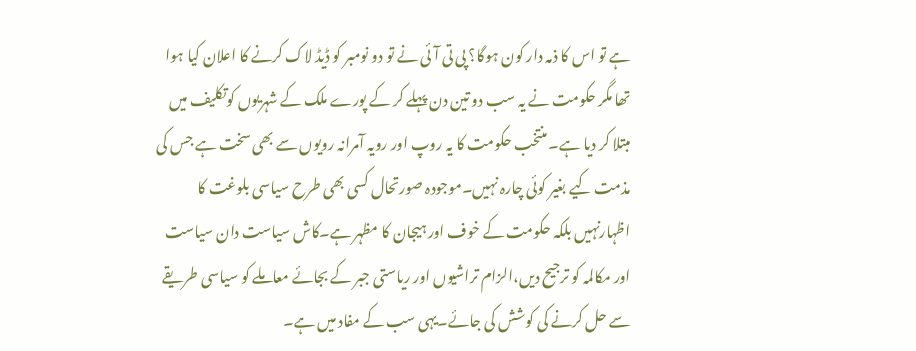ہے تو اس کا ذمہ دار کون ہوگا؟ پی تی آئی نے تو دو نومبر کو ڈیڈ لاک کرنے کا اعلان کیا ہوا تھا مگر حکومت نے یہ سب دو تین دن پہلے کر کے پورے ملک کے شہریوں کوتکلیف میں مبتلا کر دیا ہے۔ منتخب حکومت کا یہ روپ اور رویہ آمرانہ رویوں سے بھی سخت ہے جس کی مذمت کیے بغیر کوئی چارہ نہیں۔موجودہ صورتحال کسی بھی طرح سیاسی بلوغت کا اظہارنہیں بلکہ حکومت کے خوف اور ہیجان کا مظہر ہے۔کاش سیاست دان سیاست اور مکالمہ کو ترجیح دیں،الزام تراشیوں اور ریاستی جبر کے بجائے معاملے کو سیاسی طریقے سے حل کرنے کی کوشش کی جائے۔یہی سب کے مفاد میں ہے۔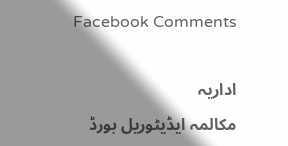Facebook Comments

اداریہ
مکالمہ ایڈیٹوریل بورڈ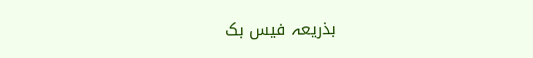بذریعہ فیس بک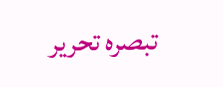تبصرہ تحریر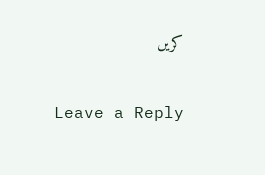کریں

Leave a Reply